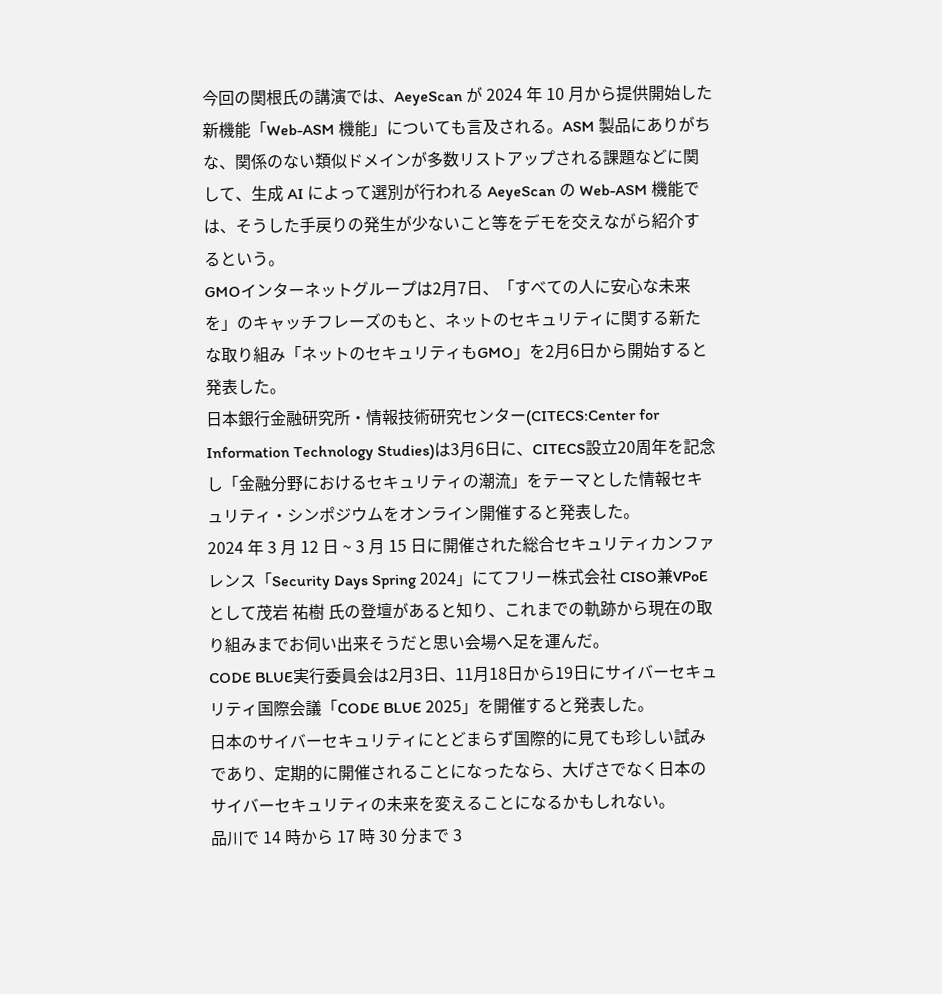今回の関根氏の講演では、AeyeScan が 2024 年 10 月から提供開始した新機能「Web-ASM 機能」についても言及される。ASM 製品にありがちな、関係のない類似ドメインが多数リストアップされる課題などに関して、生成 AI によって選別が行われる AeyeScan の Web-ASM 機能では、そうした手戻りの発生が少ないこと等をデモを交えながら紹介するという。
GMOインターネットグループは2月7日、「すべての人に安心な未来を」のキャッチフレーズのもと、ネットのセキュリティに関する新たな取り組み「ネットのセキュリティもGMO」を2月6日から開始すると発表した。
日本銀行金融研究所・情報技術研究センター(CITECS:Center for Information Technology Studies)は3月6日に、CITECS設立20周年を記念し「金融分野におけるセキュリティの潮流」をテーマとした情報セキュリティ・シンポジウムをオンライン開催すると発表した。
2024 年 3 月 12 日 ~ 3 月 15 日に開催された総合セキュリティカンファレンス「Security Days Spring 2024」にてフリー株式会社 CISO兼VPoE として茂岩 祐樹 氏の登壇があると知り、これまでの軌跡から現在の取り組みまでお伺い出来そうだと思い会場へ足を運んだ。
CODE BLUE実行委員会は2月3日、11月18日から19日にサイバーセキュリティ国際会議「CODE BLUE 2025」を開催すると発表した。
日本のサイバーセキュリティにとどまらず国際的に見ても珍しい試みであり、定期的に開催されることになったなら、大げさでなく日本のサイバーセキュリティの未来を変えることになるかもしれない。
品川で 14 時から 17 時 30 分まで 3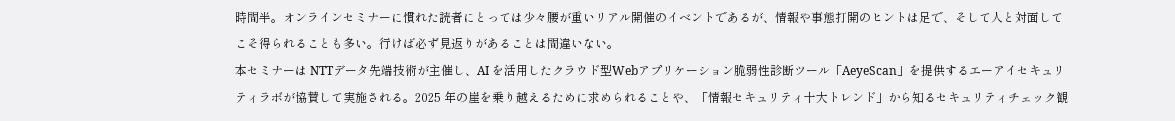時間半。オンラインセミナーに慣れた読者にとっては少々腰が重いリアル開催のイベントであるが、情報や事態打開のヒントは足で、そして人と対面してこそ得られることも多い。行けば必ず見返りがあることは間違いない。
本セミナーは NTTデータ先端技術が主催し、AI を活用したクラウド型Webアプリケーション脆弱性診断ツール「AeyeScan」を提供するエーアイセキュリティラボが協賛して実施される。2025 年の崖を乗り越えるために求められることや、「情報セキュリティ十大トレンド」から知るセキュリティチェック観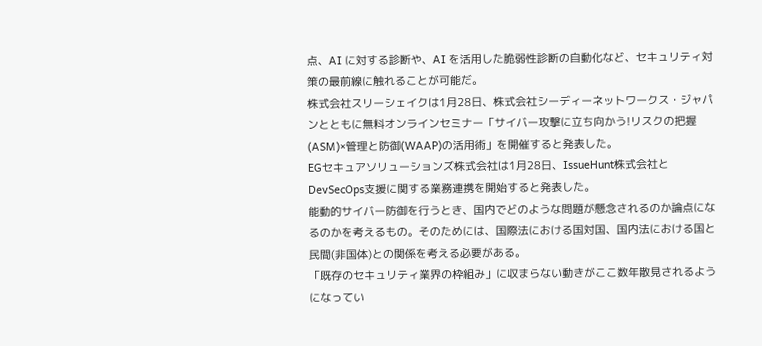点、AI に対する診断や、AI を活用した脆弱性診断の自動化など、セキュリティ対策の最前線に触れることが可能だ。
株式会社スリーシェイクは1月28日、株式会社シーディーネットワークス・ジャパンとともに無料オンラインセミナー「サイバー攻撃に立ち向かう!リスクの把握(ASM)×管理と防御(WAAP)の活用術」を開催すると発表した。
EGセキュアソリューションズ株式会社は1月28日、IssueHunt株式会社とDevSecOps支援に関する業務連携を開始すると発表した。
能動的サイバー防御を行うとき、国内でどのような問題が懸念されるのか論点になるのかを考えるもの。そのためには、国際法における国対国、国内法における国と民間(非国体)との関係を考える必要がある。
「既存のセキュリティ業界の枠組み」に収まらない動きがここ数年散見されるようになってい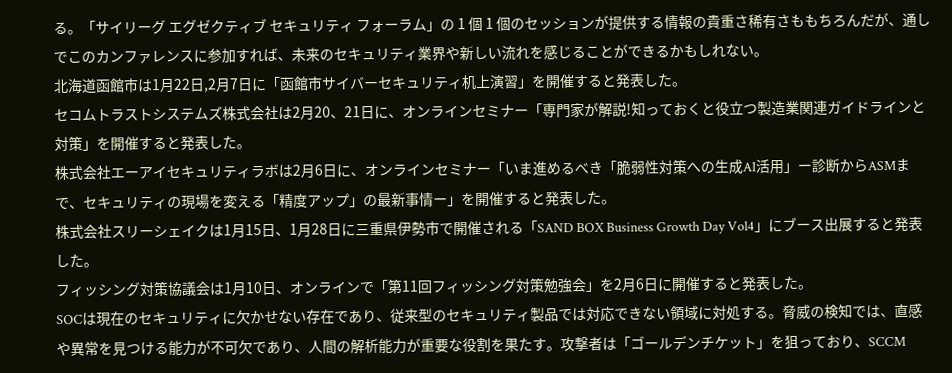る。「サイリーグ エグゼクティブ セキュリティ フォーラム」の 1 個 1 個のセッションが提供する情報の貴重さ稀有さももちろんだが、通しでこのカンファレンスに参加すれば、未来のセキュリティ業界や新しい流れを感じることができるかもしれない。
北海道函館市は1月22日,2月7日に「函館市サイバーセキュリティ机上演習」を開催すると発表した。
セコムトラストシステムズ株式会社は2月20、21日に、オンラインセミナー「専門家が解説!知っておくと役立つ製造業関連ガイドラインと対策」を開催すると発表した。
株式会社エーアイセキュリティラボは2月6日に、オンラインセミナー「いま進めるべき「脆弱性対策への生成AI活用」ー診断からASMまで、セキュリティの現場を変える「精度アップ」の最新事情ー」を開催すると発表した。
株式会社スリーシェイクは1月15日、1月28日に三重県伊勢市で開催される「SAND BOX Business Growth Day Vol4」にブース出展すると発表した。
フィッシング対策協議会は1月10日、オンラインで「第11回フィッシング対策勉強会」を2月6日に開催すると発表した。
SOCは現在のセキュリティに欠かせない存在であり、従来型のセキュリティ製品では対応できない領域に対処する。脅威の検知では、直感や異常を見つける能力が不可欠であり、人間の解析能力が重要な役割を果たす。攻撃者は「ゴールデンチケット」を狙っており、SCCM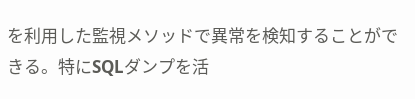を利用した監視メソッドで異常を検知することができる。特にSQLダンプを活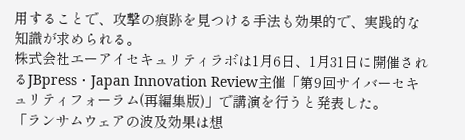用することで、攻撃の痕跡を見つける手法も効果的で、実践的な知識が求められる。
株式会社エーアイセキュリティラボは1月6日、1月31日に開催されるJBpress・Japan Innovation Review主催「第9回サイバーセキュリティフォーラム(再編集版)」で講演を行うと発表した。
「ランサムウェアの波及効果は想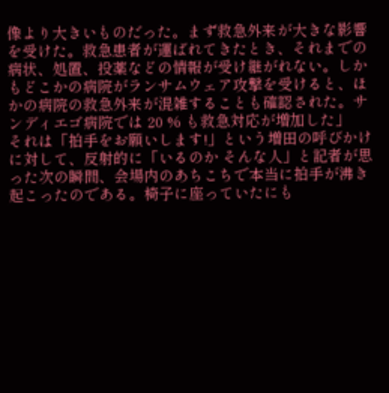像より大きいものだった。まず救急外来が大きな影響を受けた。救急患者が運ばれてきたとき、それまでの病状、処置、投薬などの情報が受け継がれない。しかもどこかの病院がランサムウェア攻撃を受けると、ほかの病院の救急外来が混雑することも確認された。サンディエゴ病院では 20 % も救急対応が増加した」
それは「拍手をお願いします!」という増田の呼びかけに対して、反射的に「いるのか そんな人」と記者が思った次の瞬間、会場内のあちこちで本当に拍手が沸き起こったのである。椅子に座っていたにも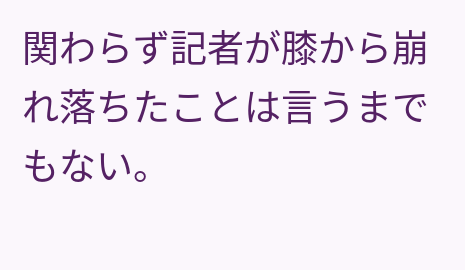関わらず記者が膝から崩れ落ちたことは言うまでもない。